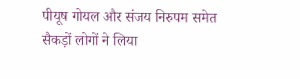पीयूष गोयल और संजय निरुपम समेत सैकड़ों लोगों ने लिया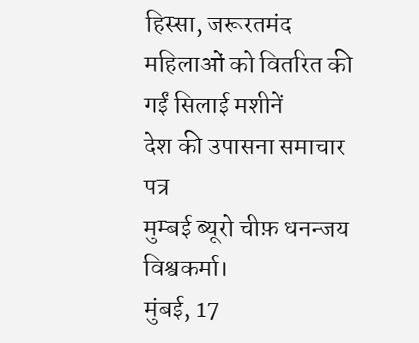हिस्सा, जरूरतमंद महिलाओं को वितरित की गईं सिलाई मशीनें
देश की उपासना समाचार पत्र
मुम्बई ब्यूरो चीफ़ धनन्जय विश्वकर्मा।
मुंबई, 17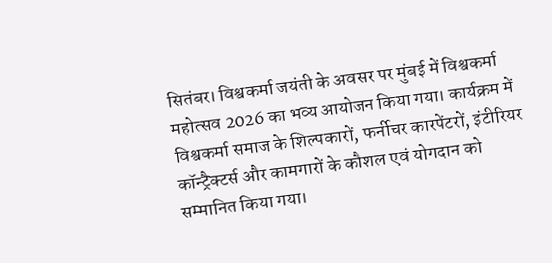सितंबर। विश्वकर्मा जयंती के अवसर पर मुंबई में विश्वकर्मा महोत्सव 2026 का भव्य आयोजन किया गया। कार्यक्रम में विश्वकर्मा समाज के शिल्पकारों, फर्नीचर कारपेंटरों, इंटीरियर कॉन्ट्रैक्टर्स और कामगारों के कौशल एवं योगदान को सम्मानित किया गया।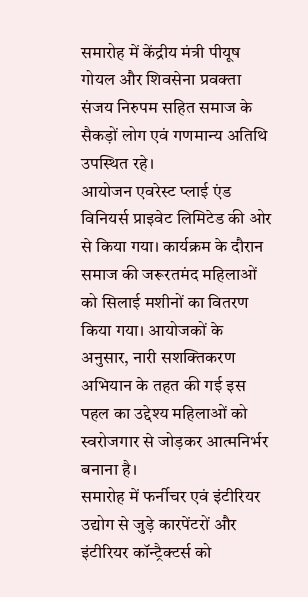समारोह में केंद्रीय मंत्री पीयूष गोयल और शिवसेना प्रवक्ता संजय निरुपम सहित समाज के सैकड़ों लोग एवं गणमान्य अतिथि उपस्थित रहे।
आयोजन एवरेस्ट प्लाई एंड विनियर्स प्राइवेट लिमिटेड की ओर से किया गया। कार्यक्रम के दौरान समाज की जरूरतमंद महिलाओं को सिलाई मशीनों का वितरण किया गया। आयोजकों के अनुसार, नारी सशक्तिकरण अभियान के तहत की गई इस पहल का उद्देश्य महिलाओं को स्वरोजगार से जोड़कर आत्मनिर्भर बनाना है।
समारोह में फर्नीचर एवं इंटीरियर उद्योग से जुड़े कारपेंटरों और इंटीरियर कॉन्ट्रैक्टर्स को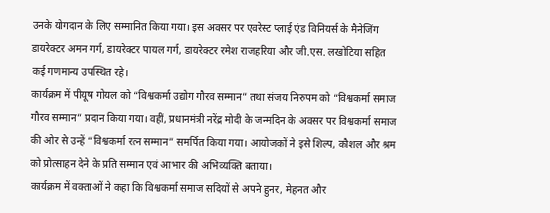उनके योगदान के लिए सम्मानित किया गया। इस अवसर पर एवरेस्ट प्लाई एंड विनियर्स के मैनेजिंग डायरेक्टर अमन गर्ग, डायरेक्टर पायल गर्ग, डायरेक्टर रमेश राजहरिया और जी.एस. लखोटिया सहित कई गणमान्य उपस्थित रहे।
कार्यक्रम में पीयूष गोयल को “विश्वकर्मा उद्योग गौरव सम्मान” तथा संजय निरुपम को “विश्वकर्मा समाज गौरव सम्मान” प्रदान किया गया। वहीं, प्रधानमंत्री नरेंद्र मोदी के जन्मदिन के अवसर पर विश्वकर्मा समाज की ओर से उन्हें “विश्वकर्मा रत्न सम्मान” समर्पित किया गया। आयोजकों ने इसे शिल्प, कौशल और श्रम को प्रोत्साहन देने के प्रति सम्मान एवं आभार की अभिव्यक्ति बताया।
कार्यक्रम में वक्ताओं ने कहा कि विश्वकर्मा समाज सदियों से अपने हुनर, मेहनत और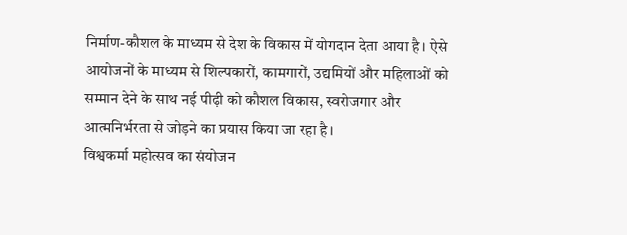निर्माण-कौशल के माध्यम से देश के विकास में योगदान देता आया है। ऐसे आयोजनों के माध्यम से शिल्पकारों, कामगारों, उद्यमियों और महिलाओं को सम्मान देने के साथ नई पीढ़ी को कौशल विकास, स्वरोजगार और आत्मनिर्भरता से जोड़ने का प्रयास किया जा रहा है।
विश्वकर्मा महोत्सव का संयोजन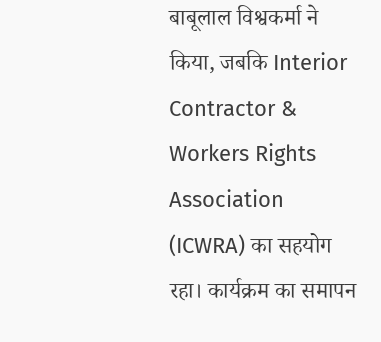बाबूलाल विश्वकर्मा ने किया, जबकि Interior Contractor & Workers Rights Association (ICWRA) का सहयोग रहा। कार्यक्रम का समापन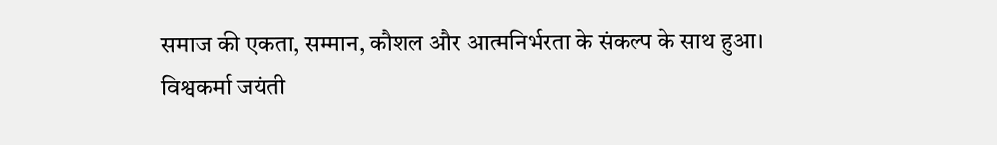समाज की एकता, सम्मान, कौशल और आत्मनिर्भरता के संकल्प के साथ हुआ।
विश्वकर्मा जयंती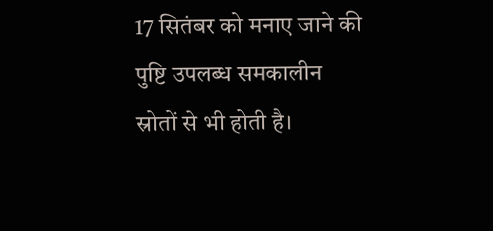17 सितंबर को मनाए जाने की पुष्टि उपलब्ध समकालीन स्रोतों से भी होती है।